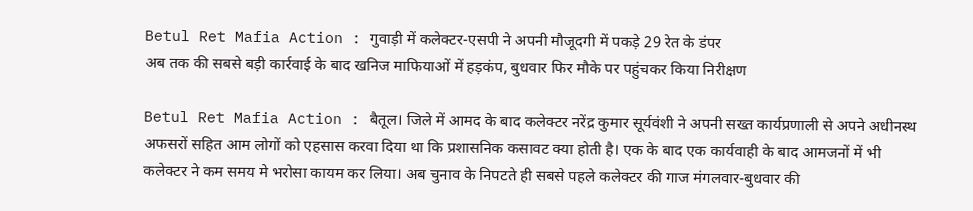Betul Ret Mafia Action : गुवाड़ी में कलेक्टर-एसपी ने अपनी मौजूदगी में पकड़े 29 रेत के डंपर
अब तक की सबसे बड़ी कार्रवाई के बाद खनिज माफियाओं में हड़कंप, बुधवार फिर मौके पर पहुंचकर किया निरीक्षण

Betul Ret Mafia Action : बैतूल। जिले में आमद के बाद कलेक्टर नरेंद्र कुमार सूर्यवंशी ने अपनी सख्त कार्यप्रणाली से अपने अधीनस्थ अफसरों सहित आम लोगों को एहसास करवा दिया था कि प्रशासनिक कसावट क्या होती है। एक के बाद एक कार्यवाही के बाद आमजनों में भी कलेक्टर ने कम समय मे भरोसा कायम कर लिया। अब चुनाव के निपटते ही सबसे पहले कलेक्टर की गाज मंगलवार-बुधवार की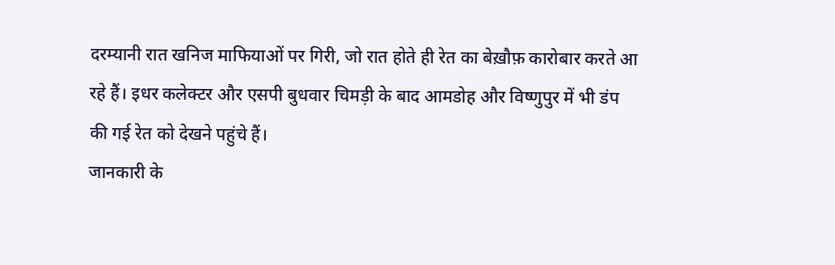दरम्यानी रात खनिज माफियाओं पर गिरी, जो रात होते ही रेत का बेख़ौफ़ कारोबार करते आ रहे हैं। इधर कलेक्टर और एसपी बुधवार चिमड़ी के बाद आमडोह और विष्णुपुर में भी डंप की गई रेत को देखने पहुंचे हैं।
जानकारी के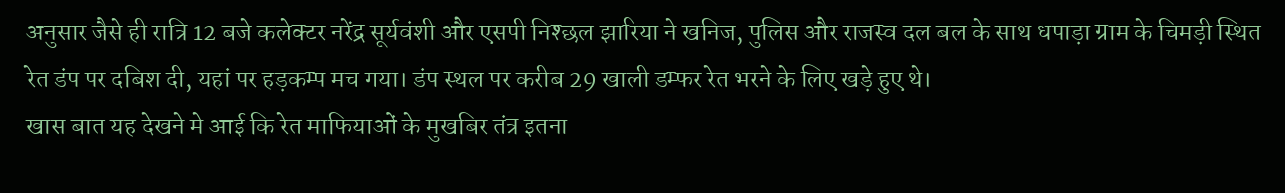अनुसार जैसे ही रात्रि 12 बजे कलेक्टर नरेंद्र सूर्यवंशी और एसपी निश्छल झारिया ने खनिज, पुलिस और राजस्व दल बल के साथ धपाड़ा ग्राम के चिमड़ी स्थित रेत डंप पर दबिश दी, यहां पर हड़कम्प मच गया। डंप स्थल पर करीब 29 खाली डम्फर रेत भरने के लिए खड़े हुए थे।
खास बात यह देखने मे आई कि रेत माफियाओं के मुखबिर तंत्र इतना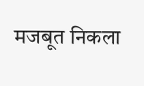मजबूत निकला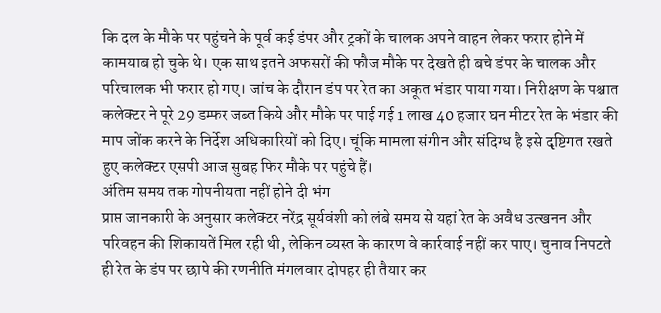कि दल के मौके पर पहुंचने के पूर्व कई डंपर और ट्रकों के चालक अपने वाहन लेकर फरार होने में कामयाब हो चुके थे। एक साथ इतने अफसरों की फौज मौके पर देखते ही बचे डंपर के चालक और परिचालक भी फरार हो गए। जांच के दौरान डंप पर रेत का अकूत भंडार पाया गया। निरीक्षण के पश्चात कलेक्टर ने पूरे 29 डम्फर जब्त किये और मौके पर पाई गई 1 लाख 40 हजार घन मीटर रेत के भंडार की माप जोंक करने के निर्देश अधिकारियों को दिए। चूंकि मामला संगीन और संदिग्ध है इसे दृष्टिगत रखते हुए कलेक्टर एसपी आज सुबह फिर मौके पर पहुंचे हैं।
अंतिम समय तक गोपनीयता नहीं होने दी भंग
प्राप्त जानकारी के अनुसार कलेक्टर नरेंद्र सूर्यवंशी को लंबे समय से यहां रेत के अवैध उत्खनन और परिवहन की शिकायतें मिल रही थी, लेकिन व्यस्त के कारण वे कार्रवाई नहीं कर पाए। चुनाव निपटते ही रेत के डंप पर छापे की रणनीति मंगलवार दोपहर ही तैयार कर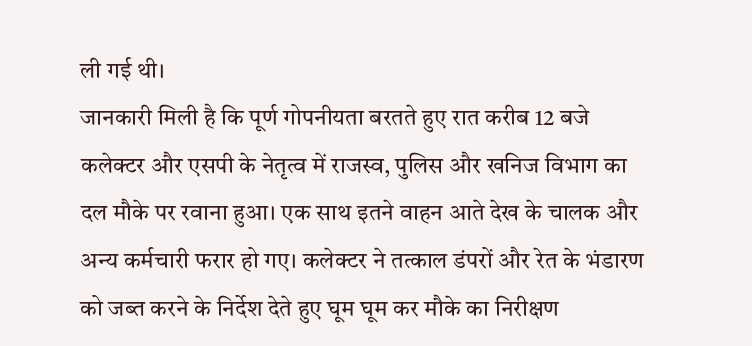ली गई थी।
जानकारी मिली है कि पूर्ण गोपनीयता बरतते हुए रात करीब 12 बजे कलेक्टर और एसपी के नेतृत्व में राजस्व, पुलिस और खनिज विभाग का दल मौके पर रवाना हुआ। एक साथ इतने वाहन आते देख के चालक और अन्य कर्मचारी फरार हो गए। कलेक्टर ने तत्काल डंपरों और रेत के भंडारण को जब्त करने के निर्देश देते हुए घूम घूम कर मौके का निरीक्षण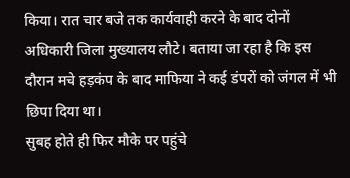किया। रात चार बजे तक कार्यवाही करने के बाद दोनों अधिकारी जिला मुख्यालय लौटे। बताया जा रहा है कि इस दौरान मचे हड़कंप के बाद माफिया ने कई डंपरों को जंगल में भी छिपा दिया था।
सुबह होते ही फिर मौके पर पहुंचे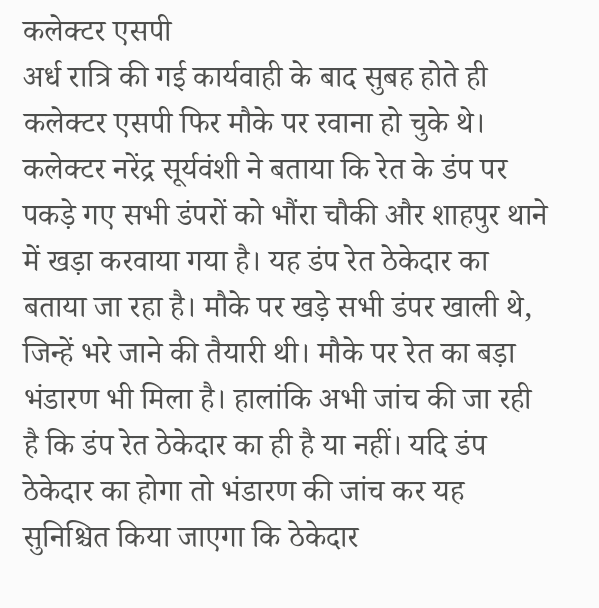कलेक्टर एसपी
अर्ध रात्रि की गई कार्यवाही के बाद सुबह होते ही कलेक्टर एसपी फिर मौके पर रवाना हो चुके थे। कलेक्टर नरेंद्र सूर्यवंशी ने बताया कि रेत के डंप पर पकड़े गए सभी डंपरों को भौंरा चौकी और शाहपुर थाने में खड़ा करवाया गया है। यह डंप रेत ठेकेदार का बताया जा रहा है। मौके पर खड़े सभी डंपर खाली थे, जिन्हें भरे जाने की तैयारी थी। मौके पर रेत का बड़ा भंडारण भी मिला है। हालांकि अभी जांच की जा रही है कि डंप रेत ठेकेदार का ही है या नहीं। यदि डंप ठेकेदार का होगा तो भंडारण की जांच कर यह सुनिश्चित किया जाएगा कि ठेकेदार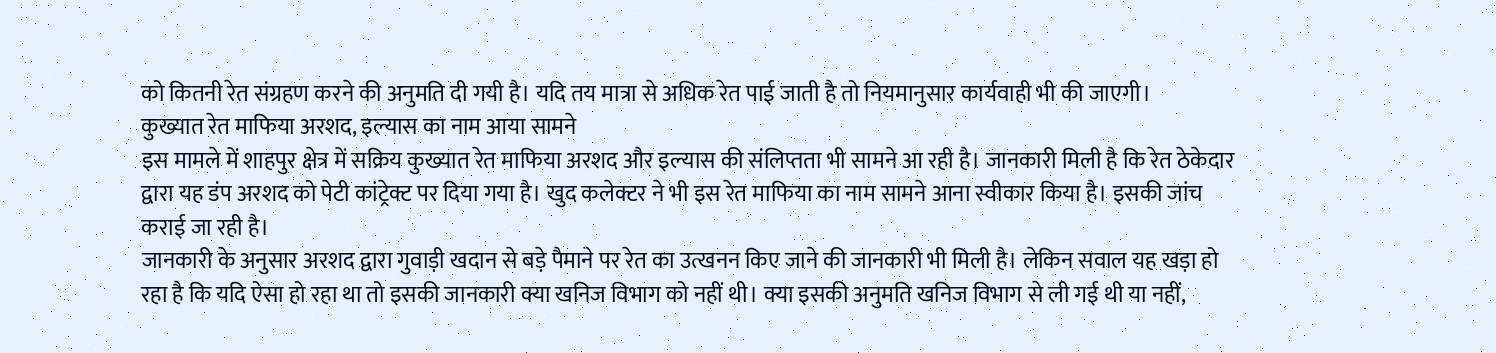को कितनी रेत संग्रहण करने की अनुमति दी गयी है। यदि तय मात्रा से अधिक रेत पाई जाती है तो नियमानुसार कार्यवाही भी की जाएगी।
कुख्यात रेत माफिया अरशद, इल्यास का नाम आया सामने
इस मामले में शाहपुर क्षेत्र में सक्रिय कुख्यात रेत माफिया अरशद और इल्यास की संलिप्तता भी सामने आ रही है। जानकारी मिली है कि रेत ठेकेदार द्वारा यह डंप अरशद को पेटी कांट्रेक्ट पर दिया गया है। खुद कलेक्टर ने भी इस रेत माफिया का नाम सामने आना स्वीकार किया है। इसकी जांच कराई जा रही है।
जानकारी के अनुसार अरशद द्वारा गुवाड़ी खदान से बड़े पैमाने पर रेत का उत्खनन किए जाने की जानकारी भी मिली है। लेकिन सवाल यह खड़ा हो रहा है कि यदि ऐसा हो रहा था तो इसकी जानकारी क्या खनिज विभाग को नहीं थी। क्या इसकी अनुमति खनिज विभाग से ली गई थी या नहीं,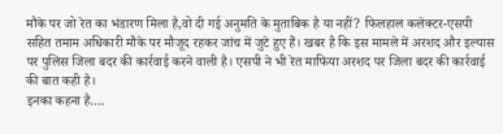मौके पर जो रेत का भंडारण मिला है,वो दी गई अनुमति के मुताबिक है या नहीं? फिलहाल कलेक्टर-एसपी सहित तमाम अधिकारी मौके पर मौजूद रहकर जांच में जुटे हुए हैं। खबर है कि इस मामले में अरशद और इल्यास पर पुलिस जिला बदर की कार्रवाई करने वाली है। एसपी ने भी रेत माफिया अरशद पर जिला बदर की कार्रवाई की बात कही है।
इनका कहना है….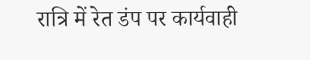रात्रि में रेत डंप पर कार्यवाही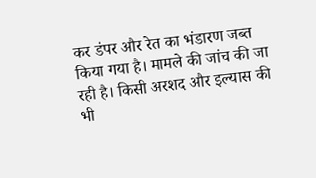कर डंपर और रेत का भंडारण जब्त किया गया है। मामले की जांच की जा रही है। किसी अरशद और इल्यास की भी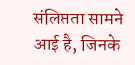संलिप्तता सामने आई है, जिनके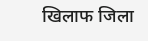खिलाफ जिला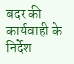बदर की कार्यवाही के निर्देश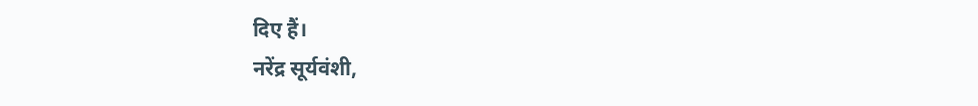दिए हैं।
नरेंद्र सूर्यवंशी,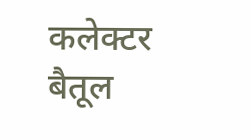कलेक्टर बैतूल